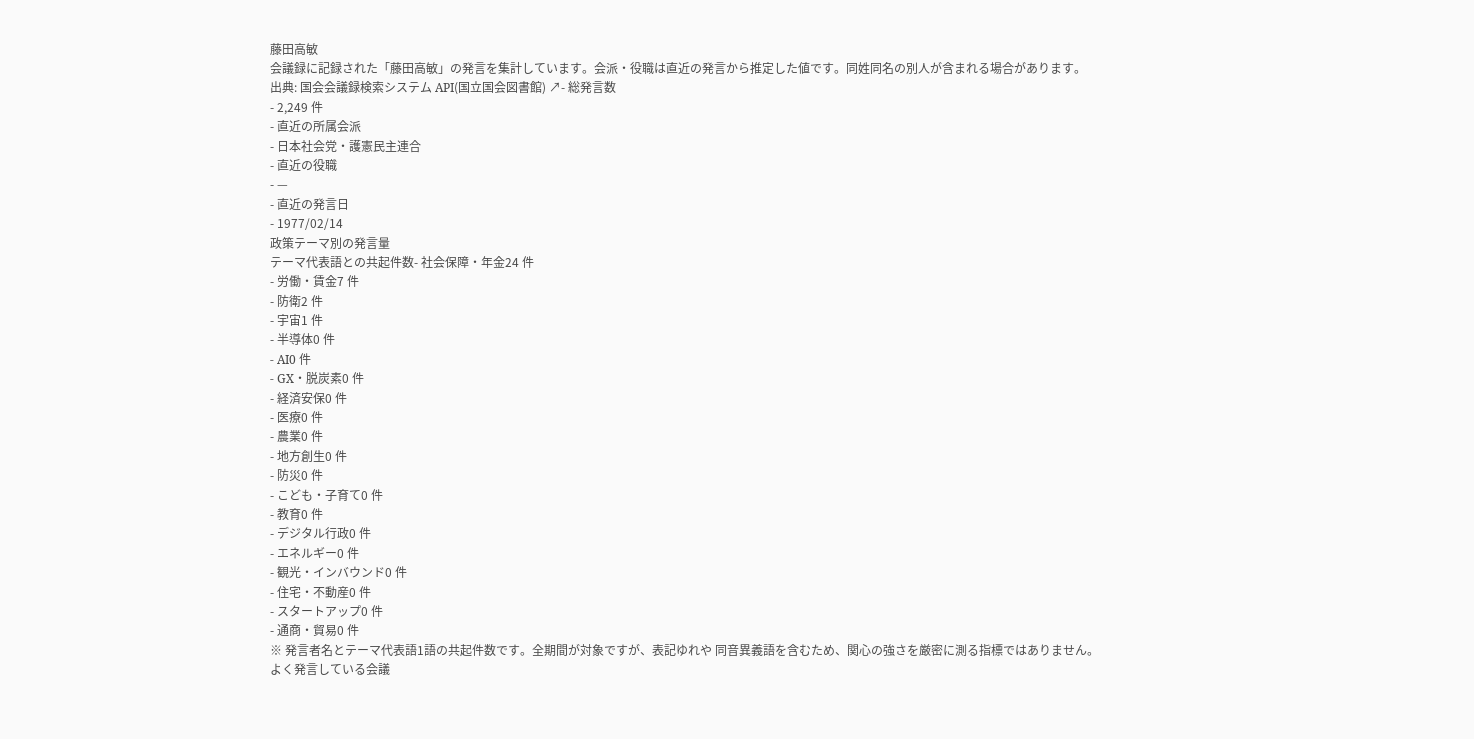藤田高敏
会議録に記録された「藤田高敏」の発言を集計しています。会派・役職は直近の発言から推定した値です。同姓同名の別人が含まれる場合があります。
出典: 国会会議録検索システム API(国立国会図書館) ↗- 総発言数
- 2,249 件
- 直近の所属会派
- 日本社会党・護憲民主連合
- 直近の役職
- —
- 直近の発言日
- 1977/02/14
政策テーマ別の発言量
テーマ代表語との共起件数- 社会保障・年金24 件
- 労働・賃金7 件
- 防衛2 件
- 宇宙1 件
- 半導体0 件
- AI0 件
- GX・脱炭素0 件
- 経済安保0 件
- 医療0 件
- 農業0 件
- 地方創生0 件
- 防災0 件
- こども・子育て0 件
- 教育0 件
- デジタル行政0 件
- エネルギー0 件
- 観光・インバウンド0 件
- 住宅・不動産0 件
- スタートアップ0 件
- 通商・貿易0 件
※ 発言者名とテーマ代表語1語の共起件数です。全期間が対象ですが、表記ゆれや 同音異義語を含むため、関心の強さを厳密に測る指標ではありません。
よく発言している会議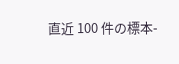直近 100 件の標本-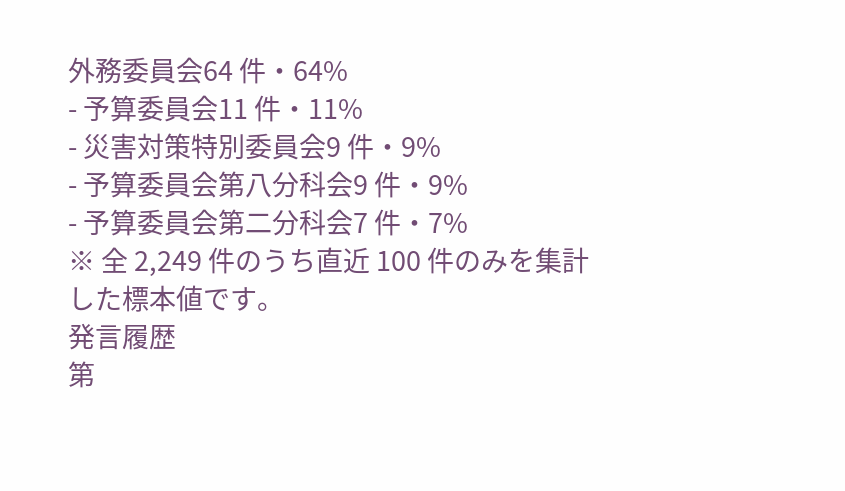外務委員会64 件・64%
- 予算委員会11 件・11%
- 災害対策特別委員会9 件・9%
- 予算委員会第八分科会9 件・9%
- 予算委員会第二分科会7 件・7%
※ 全 2,249 件のうち直近 100 件のみを集計した標本値です。
発言履歴
第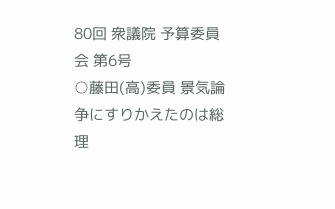80回 衆議院 予算委員会 第6号
○藤田(高)委員 景気論争にすりかえたのは総理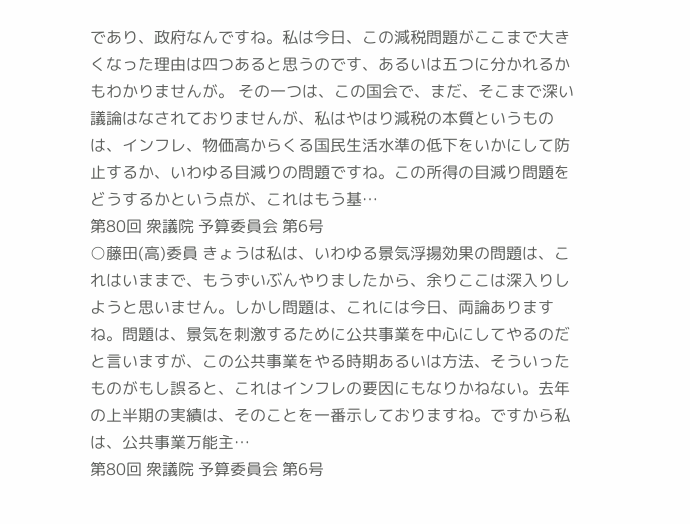であり、政府なんですね。私は今日、この減税問題がここまで大きくなった理由は四つあると思うのです、あるいは五つに分かれるかもわかりませんが。 その一つは、この国会で、まだ、そこまで深い議論はなされておりませんが、私はやはり減税の本質というものは、インフレ、物価高からくる国民生活水準の低下をいかにして防止するか、いわゆる目減りの問題ですね。この所得の目減り問題をどうするかという点が、これはもう基…
第80回 衆議院 予算委員会 第6号
○藤田(高)委員 きょうは私は、いわゆる景気浮揚効果の問題は、これはいままで、もうずいぶんやりましたから、余りここは深入りしようと思いません。しかし問題は、これには今日、両論ありますね。問題は、景気を刺激するために公共事業を中心にしてやるのだと言いますが、この公共事業をやる時期あるいは方法、そういったものがもし誤ると、これはインフレの要因にもなりかねない。去年の上半期の実績は、そのことを一番示しておりますね。ですから私は、公共事業万能主…
第80回 衆議院 予算委員会 第6号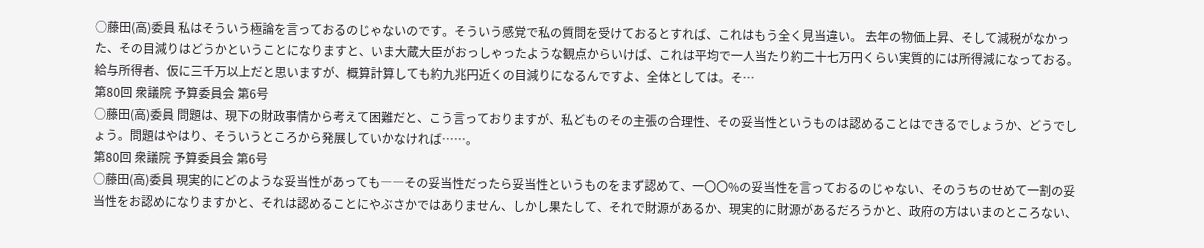○藤田(高)委員 私はそういう極論を言っておるのじゃないのです。そういう感覚で私の質問を受けておるとすれば、これはもう全く見当違い。 去年の物価上昇、そして減税がなかった、その目減りはどうかということになりますと、いま大蔵大臣がおっしゃったような観点からいけば、これは平均で一人当たり約二十七万円くらい実質的には所得減になっておる。給与所得者、仮に三千万以上だと思いますが、概算計算しても約九兆円近くの目減りになるんですよ、全体としては。そ…
第80回 衆議院 予算委員会 第6号
○藤田(高)委員 問題は、現下の財政事情から考えて困難だと、こう言っておりますが、私どものその主張の合理性、その妥当性というものは認めることはできるでしょうか、どうでしょう。問題はやはり、そういうところから発展していかなければ……。
第80回 衆議院 予算委員会 第6号
○藤田(高)委員 現実的にどのような妥当性があっても――その妥当性だったら妥当性というものをまず認めて、一〇〇%の妥当性を言っておるのじゃない、そのうちのせめて一割の妥当性をお認めになりますかと、それは認めることにやぶさかではありません、しかし果たして、それで財源があるか、現実的に財源があるだろうかと、政府の方はいまのところない、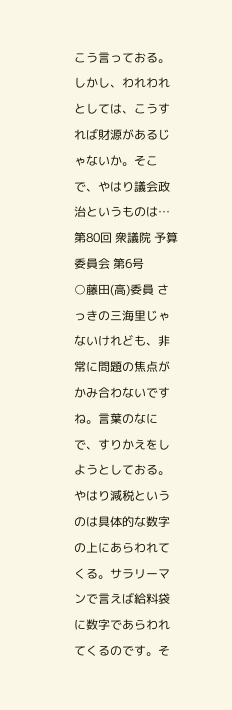こう言っておる。しかし、われわれとしては、こうすれば財源があるじゃないか。そこで、やはり議会政治というものは…
第80回 衆議院 予算委員会 第6号
○藤田(高)委員 さっきの三海里じゃないけれども、非常に問題の焦点がかみ合わないですね。言葉のなにで、すりかえをしようとしておる。やはり減税というのは具体的な数字の上にあらわれてくる。サラリーマンで言えば給料袋に数字であらわれてくるのです。そ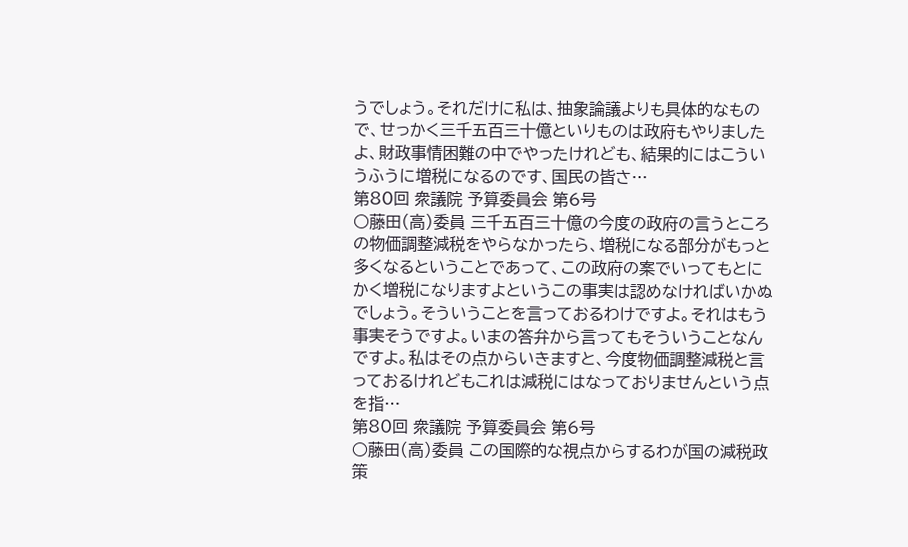うでしょう。それだけに私は、抽象論議よりも具体的なもので、せっかく三千五百三十億といりものは政府もやりましたよ、財政事情困難の中でやったけれども、結果的にはこういうふうに増税になるのです、国民の皆さ…
第80回 衆議院 予算委員会 第6号
○藤田(高)委員 三千五百三十億の今度の政府の言うところの物価調整減税をやらなかったら、増税になる部分がもっと多くなるということであって、この政府の案でいってもとにかく増税になりますよというこの事実は認めなければいかぬでしょう。そういうことを言っておるわけですよ。それはもう事実そうですよ。いまの答弁から言ってもそういうことなんですよ。私はその点からいきますと、今度物価調整減税と言っておるけれどもこれは減税にはなっておりませんという点を指…
第80回 衆議院 予算委員会 第6号
○藤田(高)委員 この国際的な視点からするわが国の減税政策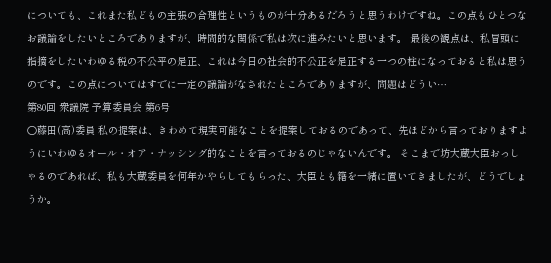についても、これまた私どもの主張の合理性というものが十分あるだろうと思うわけですね。この点もひとつなお議論をしたいところでありますが、時間的な関係で私は次に進みたいと思います。 最後の観点は、私冒頭に指摘をしたいわゆる税の不公平の是正、これは今日の社会的不公正を是正する一つの柱になっておると私は思うのです。この点についてはすでに一定の議論がなされたところでありますが、問題はどうい…
第80回 衆議院 予算委員会 第6号
○藤田(高)委員 私の提案は、きわめて現実可能なことを提案しておるのであって、先ほどから言っておりますようにいわゆるオール・オア・ナッシング的なことを言っておるのじゃないんです。 そこまで坊大蔵大臣おっしゃるのであれば、私も大蔵委員を何年かやらしてもらった、大臣とも籍を一緒に置いてきましたが、どうでしょうか。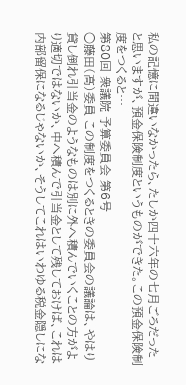私の記憶に間違いなかったら、たしか四十六年の七月ごろだったと思いますが、預金保険制度というものができた。この預金保険制度をつくると…
第80回 衆議院 予算委員会 第6号
○藤田(高)委員 この制度をつくるときの委員会の議論は、やはり貸し倒れ引当金のようなものは別に外へ積んでいくことの方がより適切ではないか、中へ積んで引当金として残しておけば、これは内部留保になるじゃないか、そうしてこれはいわゆる税金隠しにな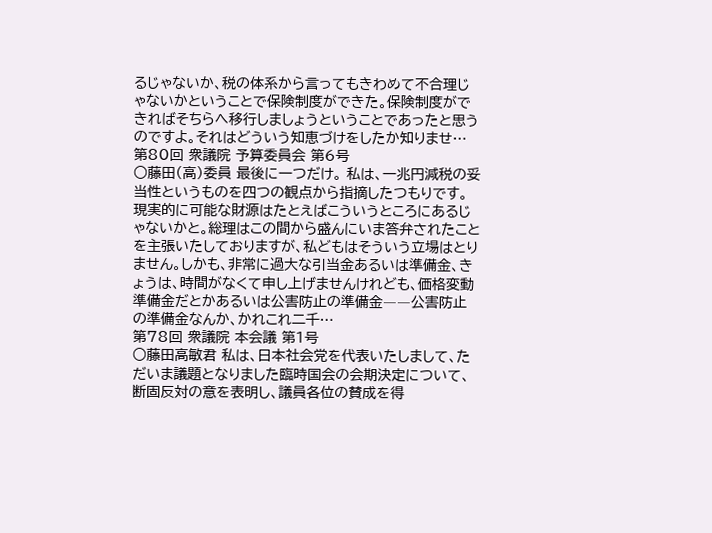るじゃないか、税の体系から言ってもきわめて不合理じゃないかということで保険制度ができた。保険制度ができればそちらへ移行しましょうということであったと思うのですよ。それはどういう知恵づけをしたか知りませ…
第80回 衆議院 予算委員会 第6号
○藤田(高)委員 最後に一つだけ。 私は、一兆円減税の妥当性というものを四つの観点から指摘したつもりです。現実的に可能な財源はたとえばこういうところにあるじゃないかと。総理はこの間から盛んにいま答弁されたことを主張いたしておりますが、私どもはそういう立場はとりません。しかも、非常に過大な引当金あるいは準備金、きょうは、時間がなくて申し上げませんけれども、価格変動準備金だとかあるいは公害防止の準備金――公害防止の準備金なんか、かれこれ二千…
第78回 衆議院 本会議 第1号
○藤田高敏君 私は、日本社会党を代表いたしまして、ただいま議題となりました臨時国会の会期決定について、断固反対の意を表明し、議員各位の賛成を得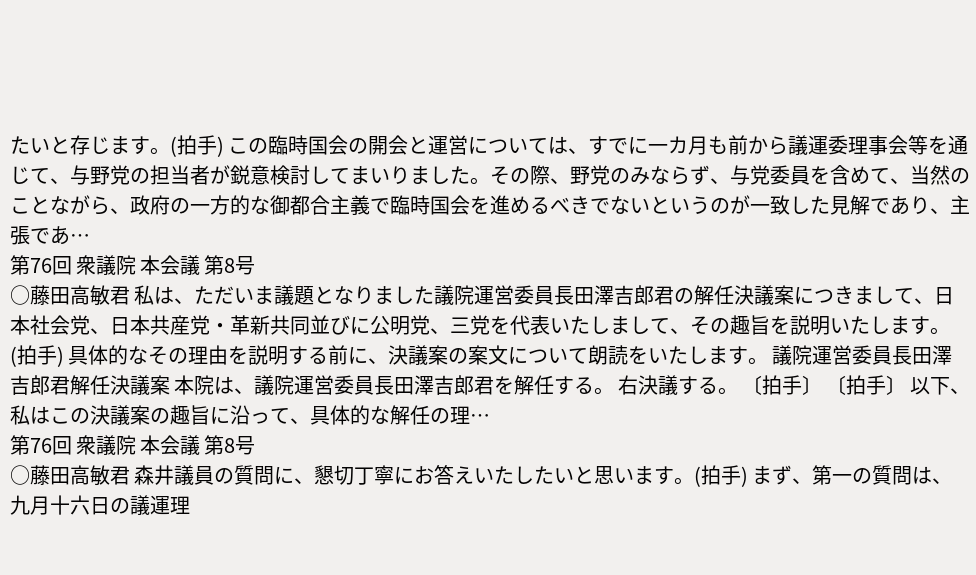たいと存じます。(拍手) この臨時国会の開会と運営については、すでに一カ月も前から議運委理事会等を通じて、与野党の担当者が鋭意検討してまいりました。その際、野党のみならず、与党委員を含めて、当然のことながら、政府の一方的な御都合主義で臨時国会を進めるべきでないというのが一致した見解であり、主張であ…
第76回 衆議院 本会議 第8号
○藤田高敏君 私は、ただいま議題となりました議院運営委員長田澤吉郎君の解任決議案につきまして、日本社会党、日本共産党・革新共同並びに公明党、三党を代表いたしまして、その趣旨を説明いたします。(拍手) 具体的なその理由を説明する前に、決議案の案文について朗読をいたします。 議院運営委員長田澤吉郎君解任決議案 本院は、議院運営委員長田澤吉郎君を解任する。 右決議する。 〔拍手〕 〔拍手〕 以下、私はこの決議案の趣旨に沿って、具体的な解任の理…
第76回 衆議院 本会議 第8号
○藤田高敏君 森井議員の質問に、懇切丁寧にお答えいたしたいと思います。(拍手) まず、第一の質問は、九月十六日の議運理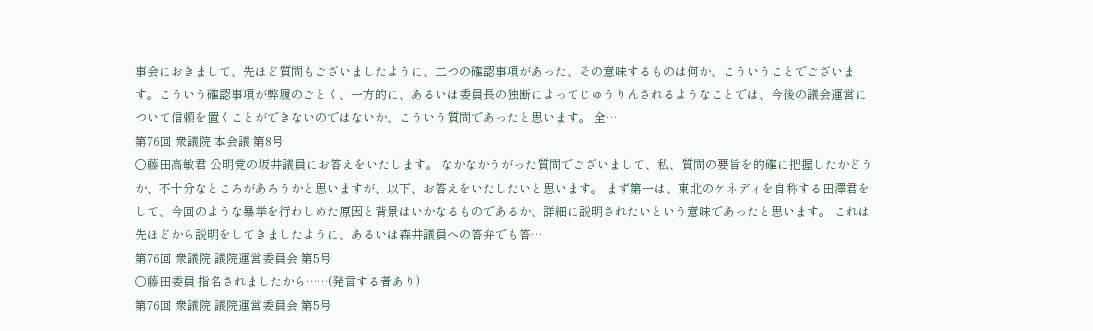事会におきまして、先ほど質問もございましたように、二つの確認事項があった、その意味するものは何か、こういうことでございます。こういう確認事項が弊履のごとく、一方的に、あるいは委員長の独断によってじゅうりんされるようなことでは、今後の議会運営について信頼を置くことができないのではないか、こういう質問であったと思います。 全…
第76回 衆議院 本会議 第8号
○藤田高敏君 公明党の坂井議員にお答えをいたします。 なかなかうがった質問でございまして、私、質問の要旨を的確に把握したかどうか、不十分なところがあろうかと思いますが、以下、お答えをいたしたいと思います。 まず第一は、東北のケネディを自称する田澤君をして、今回のような暴挙を行わしめた原因と背景はいかなるものであるか、詳細に説明されたいという意味であったと思います。 これは先ほどから説明をしてきましたように、あるいは森井議員への答弁でも答…
第76回 衆議院 議院運営委員会 第5号
○藤田委員 指名されましたから……(発言する者あり)
第76回 衆議院 議院運営委員会 第5号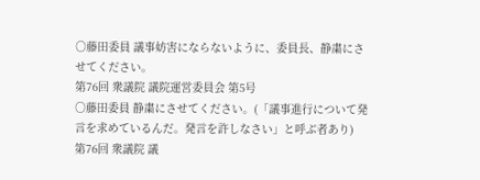○藤田委員 議事妨害にならないように、委員長、静粛にさせてください。
第76回 衆議院 議院運営委員会 第5号
○藤田委員 静粛にさせてください。(「議事進行について発言を求めているんだ。発言を許しなさい」と呼ぶ者あり)
第76回 衆議院 議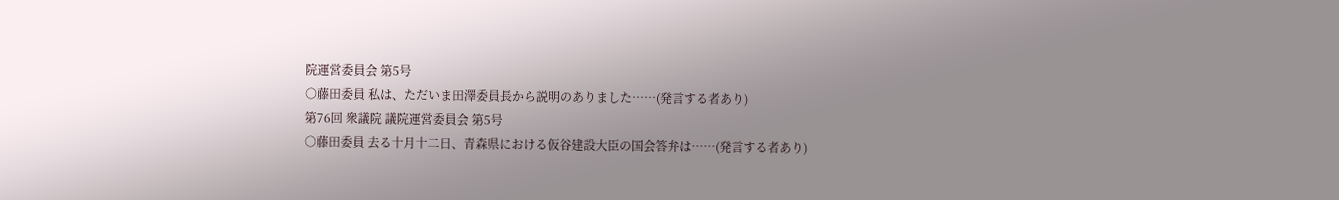院運営委員会 第5号
○藤田委員 私は、ただいま田澤委員長から説明のありました……(発言する者あり)
第76回 衆議院 議院運営委員会 第5号
○藤田委員 去る十月十二日、青森県における仮谷建設大臣の国会答弁は……(発言する者あり)